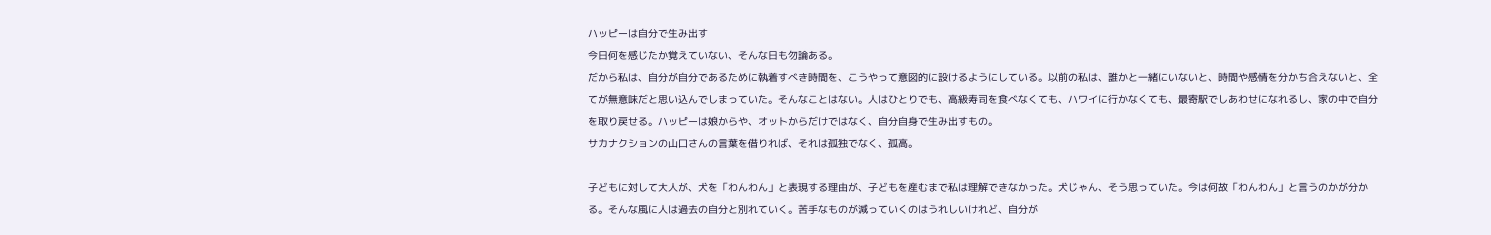ハッピーは自分で生み出す
今日何を感じたか覚えていない、そんな日も勿論ある。
だから私は、自分が自分であるために執着すべき時間を、こうやって意図的に設けるようにしている。以前の私は、誰かと一緒にいないと、時間や感情を分かち合えないと、全てが無意味だと思い込んでしまっていた。そんなことはない。人はひとりでも、高級寿司を食べなくても、ハワイに行かなくても、最寄駅でしあわせになれるし、家の中で自分を取り戻せる。ハッピーは娘からや、オットからだけではなく、自分自身で生み出すもの。
サカナクションの山口さんの言葉を借りれば、それは孤独でなく、孤高。

子どもに対して大人が、犬を「わんわん」と表現する理由が、子どもを産むまで私は理解できなかった。犬じゃん、そう思っていた。今は何故「わんわん」と言うのかが分かる。そんな風に人は過去の自分と別れていく。苦手なものが減っていくのはうれしいけれど、自分が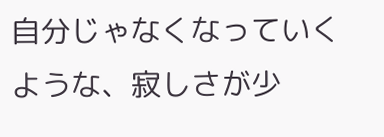自分じゃなくなっていくような、寂しさが少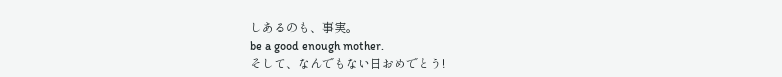しあるのも、事実。
be a good enough mother.
そして、なんでもない日おめでとう!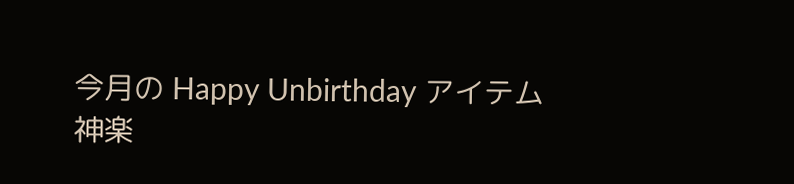今月の Happy Unbirthday アイテム
神楽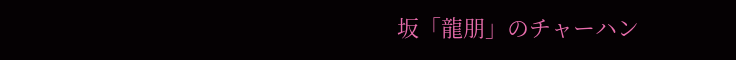坂「龍朋」のチャーハン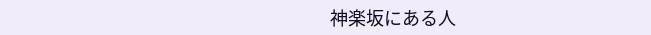神楽坂にある人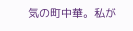気の町中華。私が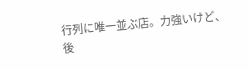行列に唯一並ぶ店。力強いけど、後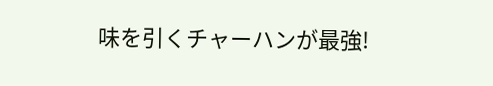味を引くチャーハンが最強!